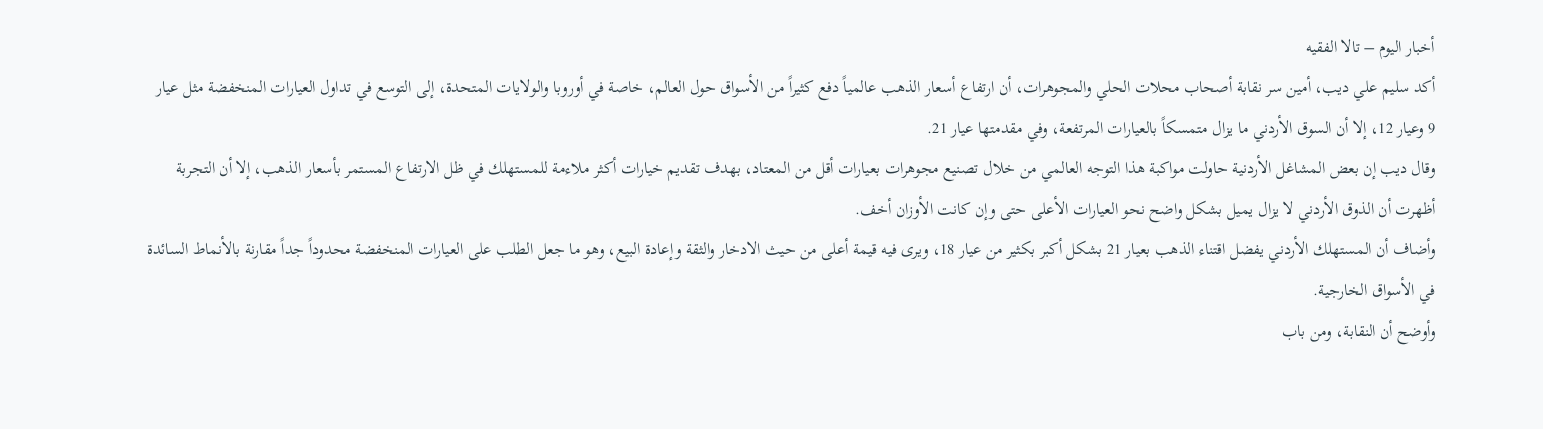أخبار اليوم – تالا الفقيه
أكد سليم علي ديب، أمين سر نقابة أصحاب محلات الحلي والمجوهرات، أن ارتفاع أسعار الذهب عالمياً دفع كثيراً من الأسواق حول العالم، خاصة في أوروبا والولايات المتحدة، إلى التوسع في تداول العيارات المنخفضة مثل عيار 9 وعيار 12، إلا أن السوق الأردني ما يزال متمسكاً بالعيارات المرتفعة، وفي مقدمتها عيار 21.
وقال ديب إن بعض المشاغل الأردنية حاولت مواكبة هذا التوجه العالمي من خلال تصنيع مجوهرات بعيارات أقل من المعتاد، بهدف تقديم خيارات أكثر ملاءمة للمستهلك في ظل الارتفاع المستمر بأسعار الذهب، إلا أن التجربة أظهرت أن الذوق الأردني لا يزال يميل بشكل واضح نحو العيارات الأعلى حتى وإن كانت الأوزان أخف.
وأضاف أن المستهلك الأردني يفضل اقتناء الذهب بعيار 21 بشكل أكبر بكثير من عيار 18، ويرى فيه قيمة أعلى من حيث الادخار والثقة وإعادة البيع، وهو ما جعل الطلب على العيارات المنخفضة محدوداً جداً مقارنة بالأنماط السائدة في الأسواق الخارجية.
وأوضح أن النقابة، ومن باب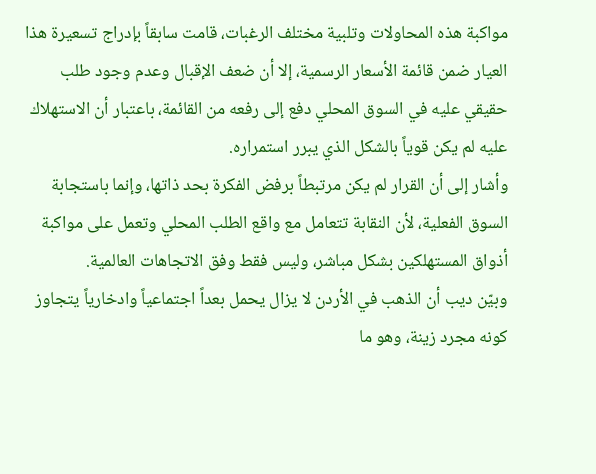مواكبة هذه المحاولات وتلبية مختلف الرغبات، قامت سابقاً بإدراج تسعيرة هذا العيار ضمن قائمة الأسعار الرسمية، إلا أن ضعف الإقبال وعدم وجود طلب حقيقي عليه في السوق المحلي دفع إلى رفعه من القائمة، باعتبار أن الاستهلاك عليه لم يكن قوياً بالشكل الذي يبرر استمراره.
وأشار إلى أن القرار لم يكن مرتبطاً برفض الفكرة بحد ذاتها، وإنما باستجابة السوق الفعلية، لأن النقابة تتعامل مع واقع الطلب المحلي وتعمل على مواكبة أذواق المستهلكين بشكل مباشر، وليس فقط وفق الاتجاهات العالمية.
وبيّن ديب أن الذهب في الأردن لا يزال يحمل بعداً اجتماعياً وادخارياً يتجاوز كونه مجرد زينة، وهو ما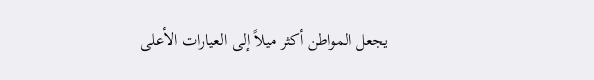يجعل المواطن أكثر ميلاً إلى العيارات الأعلى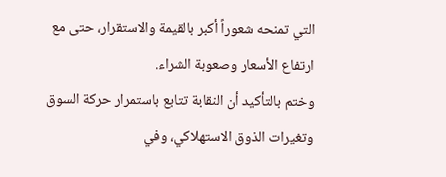التي تمنحه شعوراً أكبر بالقيمة والاستقرار، حتى مع ارتفاع الأسعار وصعوبة الشراء.
وختم بالتأكيد أن النقابة تتابع باستمرار حركة السوق وتغيرات الذوق الاستهلاكي، وفي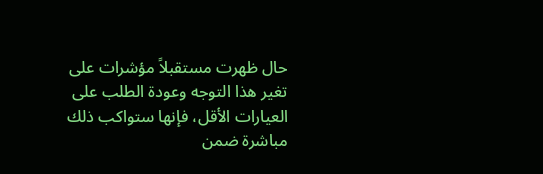حال ظهرت مستقبلاً مؤشرات على تغير هذا التوجه وعودة الطلب على العيارات الأقل، فإنها ستواكب ذلك مباشرة ضمن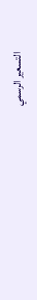التسعير الرسمي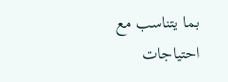بما يتناسب مع احتياجات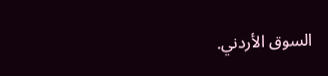السوق الأردني.